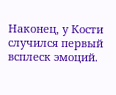Наконец, у Кости случился первый всплеск эмоций.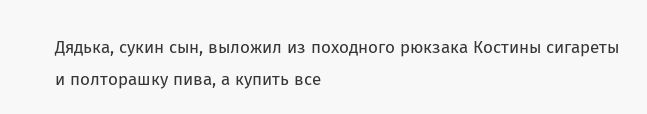Дядька, сукин сын, выложил из походного рюкзака Костины сигареты и полторашку пива, а купить все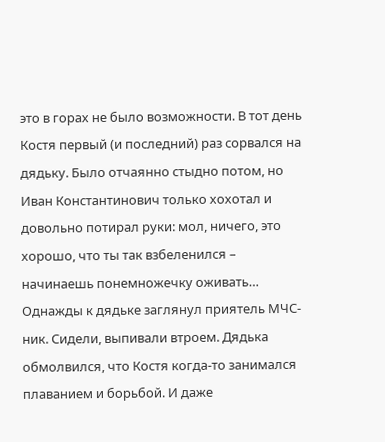это в горах не было возможности. В тот день Костя первый (и последний) раз сорвался на дядьку. Было отчаянно стыдно потом, но Иван Константинович только хохотал и довольно потирал руки: мол, ничего, это хорошо, что ты так взбеленился – начинаешь понемножечку оживать…
Однажды к дядьке заглянул приятель МЧС-ник. Сидели, выпивали втроем. Дядька обмолвился, что Костя когда-то занимался плаванием и борьбой. И даже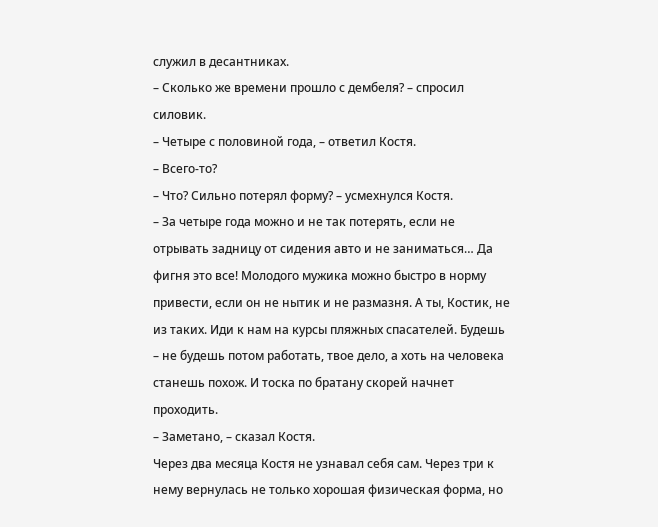служил в десантниках.
– Сколько же времени прошло с дембеля? – спросил силовик.
– Четыре с половиной года, – ответил Костя.
– Всего-то?
– Что? Сильно потерял форму? – усмехнулся Костя.
– За четыре года можно и не так потерять, если не отрывать задницу от сидения авто и не заниматься… Да фигня это все! Молодого мужика можно быстро в норму привести, если он не нытик и не размазня. А ты, Костик, не из таких. Иди к нам на курсы пляжных спасателей. Будешь – не будешь потом работать, твое дело, а хоть на человека станешь похож. И тоска по братану скорей начнет проходить.
– Заметано, – сказал Костя.
Через два месяца Костя не узнавал себя сам. Через три к нему вернулась не только хорошая физическая форма, но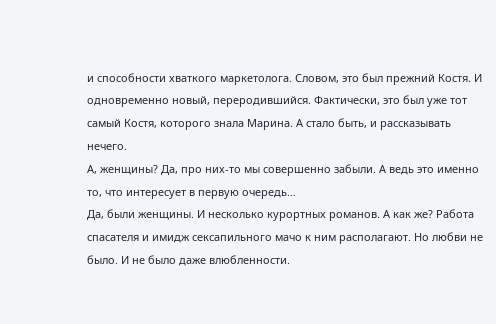и способности хваткого маркетолога. Словом, это был прежний Костя. И одновременно новый, переродившийся. Фактически, это был уже тот самый Костя, которого знала Марина. А стало быть, и рассказывать нечего.
А, женщины? Да, про них-то мы совершенно забыли. А ведь это именно то, что интересует в первую очередь…
Да, были женщины. И несколько курортных романов. А как же? Работа спасателя и имидж сексапильного мачо к ним располагают. Но любви не было. И не было даже влюбленности.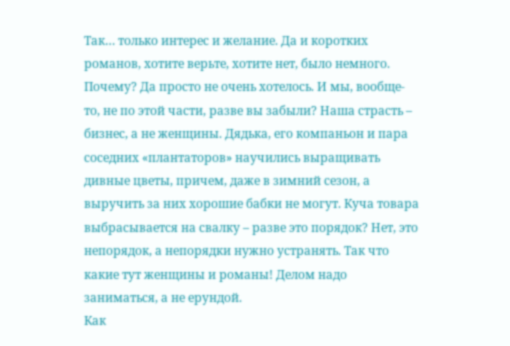Так… только интерес и желание. Да и коротких романов, хотите верьте, хотите нет, было немного. Почему? Да просто не очень хотелось. И мы, вообще-то, не по этой части, разве вы забыли? Наша страсть – бизнес, а не женщины. Дядька, его компаньон и пара соседних «плантаторов» научились выращивать дивные цветы, причем, даже в зимний сезон, а выручить за них хорошие бабки не могут. Куча товара выбрасывается на свалку – разве это порядок? Нет, это непорядок, а непорядки нужно устранять. Так что какие тут женщины и романы! Делом надо заниматься, а не ерундой.
Как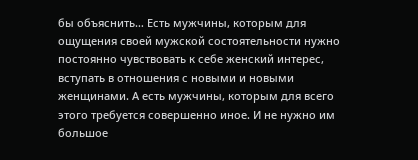бы объяснить… Есть мужчины, которым для ощущения своей мужской состоятельности нужно постоянно чувствовать к себе женский интерес, вступать в отношения с новыми и новыми женщинами. А есть мужчины, которым для всего этого требуется совершенно иное. И не нужно им большое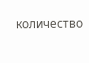количество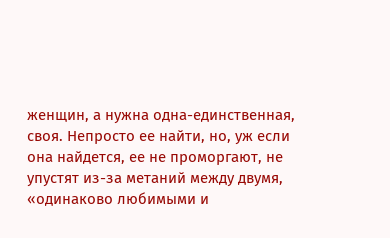женщин, а нужна одна-единственная, своя. Непросто ее найти, но, уж если она найдется, ее не проморгают, не упустят из-за метаний между двумя, «одинаково любимыми и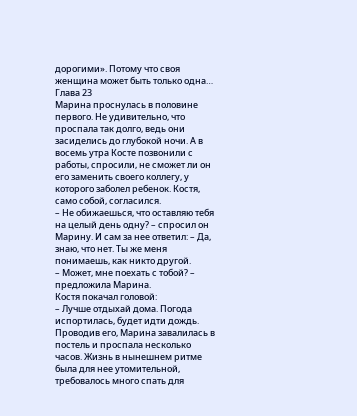дорогими». Потому что своя женщина может быть только одна…
Глава 23
Марина проснулась в половине первого. Не удивительно, что проспала так долго, ведь они засиделись до глубокой ночи. А в восемь утра Косте позвонили с работы, спросили, не сможет ли он его заменить своего коллегу, у которого заболел ребенок. Костя, само собой, согласился.
– Не обижаешься, что оставляю тебя на целый день одну? – спросил он Марину. И сам за нее ответил: – Да, знаю, что нет. Ты же меня понимаешь, как никто другой.
– Может, мне поехать с тобой? – предложила Марина.
Костя покачал головой:
– Лучше отдыхай дома. Погода испортилась, будет идти дождь.
Проводив его, Марина завалилась в постель и проспала несколько часов. Жизнь в нынешнем ритме была для нее утомительной, требовалось много спать для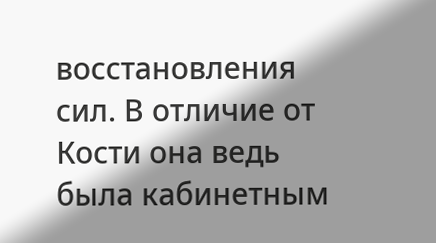восстановления сил. В отличие от Кости она ведь была кабинетным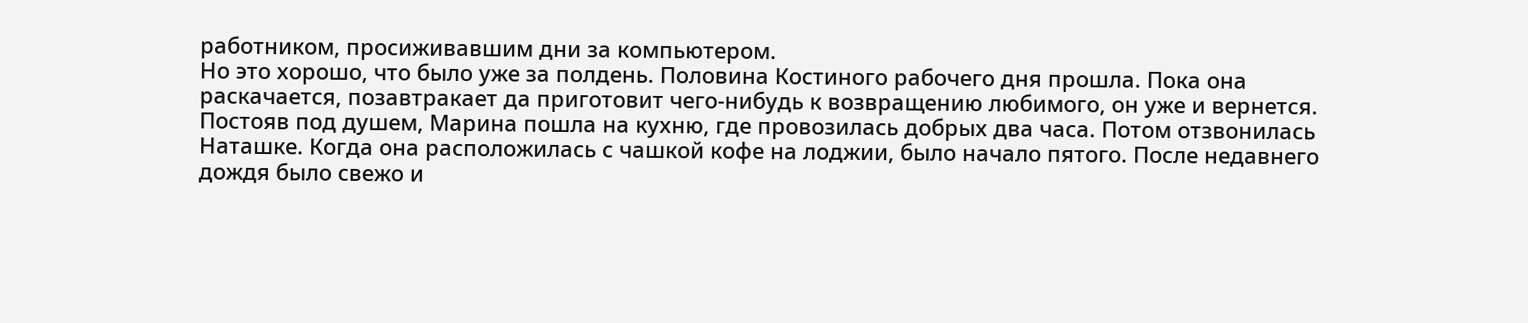работником, просиживавшим дни за компьютером.
Но это хорошо, что было уже за полдень. Половина Костиного рабочего дня прошла. Пока она раскачается, позавтракает да приготовит чего-нибудь к возвращению любимого, он уже и вернется.
Постояв под душем, Марина пошла на кухню, где провозилась добрых два часа. Потом отзвонилась Наташке. Когда она расположилась с чашкой кофе на лоджии, было начало пятого. После недавнего дождя было свежо и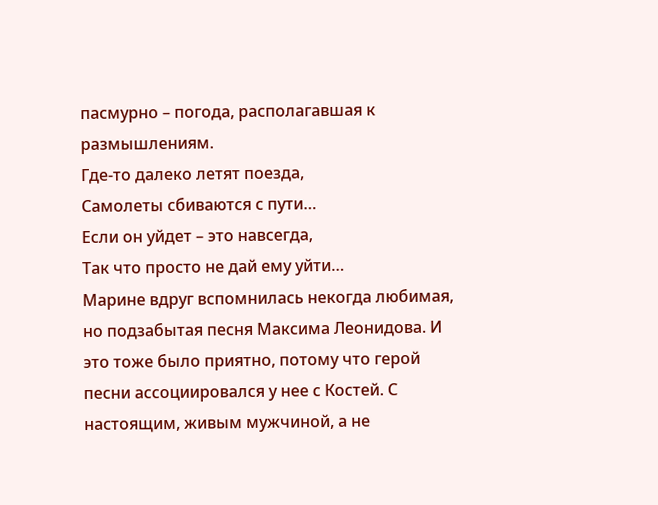пасмурно – погода, располагавшая к размышлениям.
Где-то далеко летят поезда,
Самолеты сбиваются с пути…
Если он уйдет – это навсегда,
Так что просто не дай ему уйти…
Марине вдруг вспомнилась некогда любимая, но подзабытая песня Максима Леонидова. И это тоже было приятно, потому что герой песни ассоциировался у нее с Костей. С настоящим, живым мужчиной, а не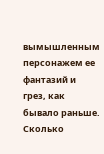вымышленным персонажем ее фантазий и грез, как бывало раньше.
Сколько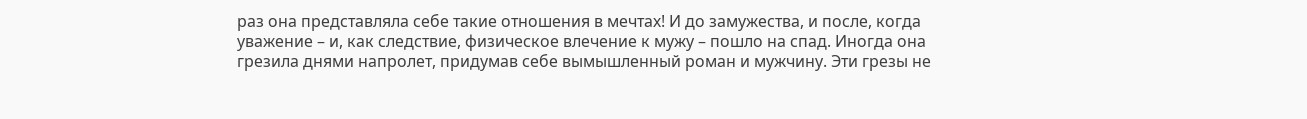раз она представляла себе такие отношения в мечтах! И до замужества, и после, когда уважение – и, как следствие, физическое влечение к мужу – пошло на спад. Иногда она грезила днями напролет, придумав себе вымышленный роман и мужчину. Эти грезы не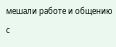мешали работе и общению с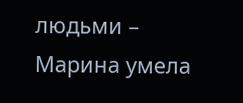людьми – Марина умела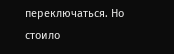переключаться. Но стоило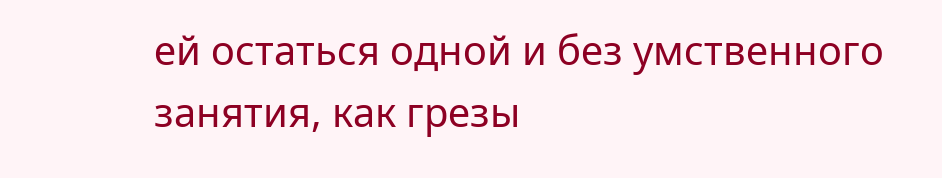ей остаться одной и без умственного занятия, как грезы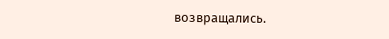возвращались.